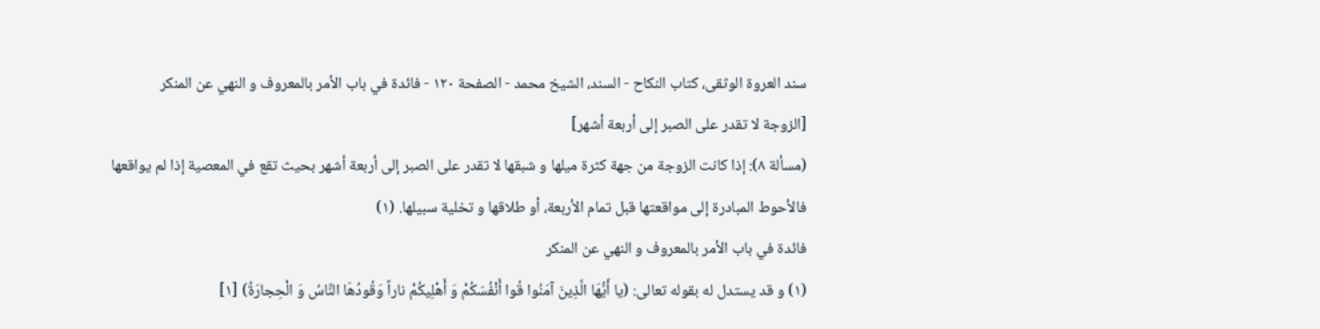سند العروة الوثقى، كتاب النكاح - السند، الشيخ محمد - الصفحة ١٢٠ - فائدة في باب الأمر بالمعروف و النهي عن المنكر
[الزوجة لا تقدر على الصبر إلى أربعة أشهر]
(مسألة ٨): إذا كانت الزوجة من جهة كثرة ميلها و شبقها لا تقدر على الصبر إلى أربعة أشهر بحيث تقع في المعصية إذا لم يواقعها فالأحوط المبادرة إلى مواقعتها قبل تمام الأربعة، أو طلاقها و تخلية سبيلها. (١)
فائدة في باب الأمر بالمعروف و النهي عن المنكر
(١) و قد يستدل له بقوله تعالى: (يا أَيُّهَا الَّذِينَ آمَنُوا قُوا أَنْفُسَكُمْ وَ أَهْلِيكُمْ ناراً وَقُودُهَا النَّاسُ وَ الْحِجارَةُ) [١]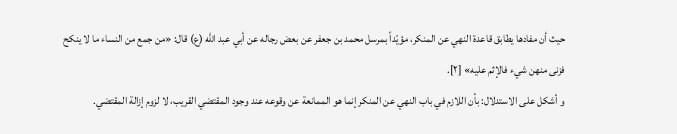حيث أن مفادها يطابق قاعدة النهي عن المنكر، مؤيّداً بمرسل محمد بن جعفر عن بعض رجاله عن أبي عبد الله (ع) قال: «من جمع من النساء ما لا ينكح فزنى منهن شيء فالإثم عليه» [٢].
و أشكل على الاستدلال: بأن اللازم في باب النهي عن المنكر إنما هو الممانعة عن وقوعه عند وجود المقتضي القريب، لا لزوم إزالة المقتضي.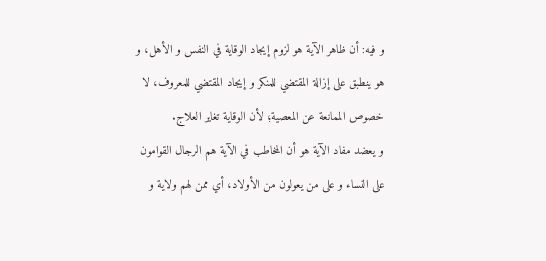و فيه: أن ظاهر الآية هو لزوم إيجاد الوقاية في النفس و الأهل، و هو ينطبق على إزالة المقتضي للمنكر و إيجاد المقتضي للمعروف، لا خصوص الممانعة عن المعصية؛ لأن الوقاية تغاير العلاج.
و يعضد مفاد الآية هو أن المخاطب في الآية هم الرجال القوامون على النساء و على من يعولون من الأولاد، أي ممن لهم ولاية و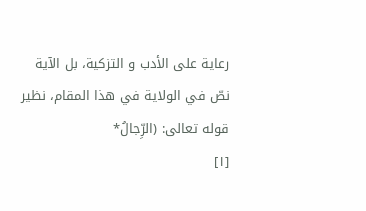رعاية على الأدب و التزكية، بل الآية نصّ في الولاية في هذا المقام، نظير قوله تعالى: (الرِّجالُ*
[١]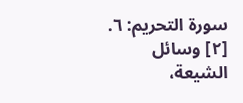سورة التحريم: ٦.
[٢] وسائل الشيعة،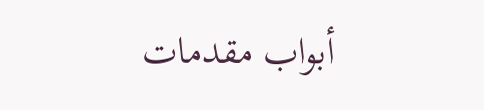أبواب مقدمات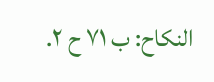النكاح: ب ٧١ ح ٢.